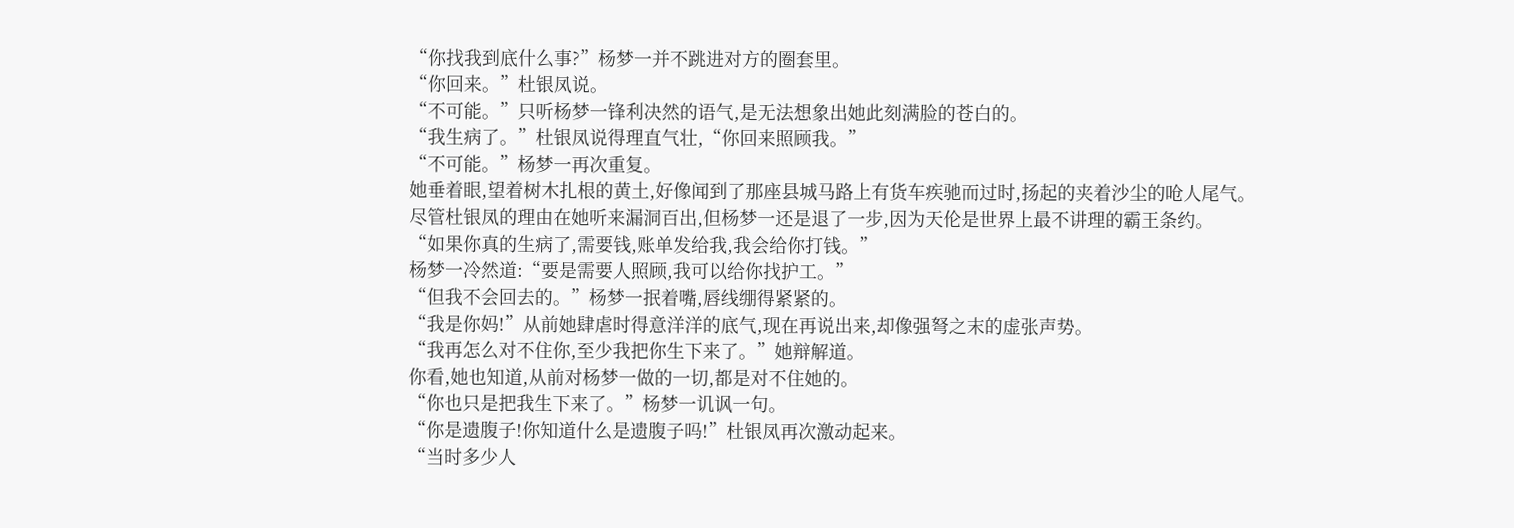“你找我到底什么事?”杨梦一并不跳进对方的圈套里。
“你回来。”杜银凤说。
“不可能。”只听杨梦一锋利决然的语气,是无法想象出她此刻满脸的苍白的。
“我生病了。”杜银凤说得理直气壮,“你回来照顾我。”
“不可能。”杨梦一再次重复。
她垂着眼,望着树木扎根的黄土,好像闻到了那座县城马路上有货车疾驰而过时,扬起的夹着沙尘的呛人尾气。
尽管杜银凤的理由在她听来漏洞百出,但杨梦一还是退了一步,因为天伦是世界上最不讲理的霸王条约。
“如果你真的生病了,需要钱,账单发给我,我会给你打钱。”
杨梦一冷然道:“要是需要人照顾,我可以给你找护工。”
“但我不会回去的。”杨梦一抿着嘴,唇线绷得紧紧的。
“我是你妈!”从前她肆虐时得意洋洋的底气,现在再说出来,却像强弩之末的虚张声势。
“我再怎么对不住你,至少我把你生下来了。”她辩解道。
你看,她也知道,从前对杨梦一做的一切,都是对不住她的。
“你也只是把我生下来了。”杨梦一讥讽一句。
“你是遗腹子!你知道什么是遗腹子吗!”杜银凤再次激动起来。
“当时多少人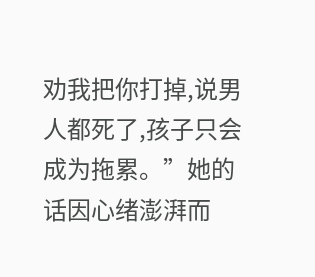劝我把你打掉,说男人都死了,孩子只会成为拖累。”她的话因心绪澎湃而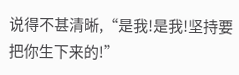说得不甚清晰,“是我!是我!坚持要把你生下来的!”